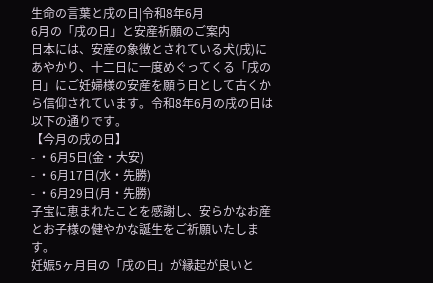生命の言葉と戌の日|令和8年6月
6月の「戌の日」と安産祈願のご案内
日本には、安産の象徴とされている犬(戌)にあやかり、十二日に一度めぐってくる「戌の日」にご妊婦様の安産を願う日として古くから信仰されています。令和8年6月の戌の日は以下の通りです。
【今月の戌の日】
- ・6月5日(金・大安)
- ・6月17日(水・先勝)
- ・6月29日(月・先勝)
子宝に恵まれたことを感謝し、安らかなお産とお子様の健やかな誕生をご祈願いたします。
妊娠5ヶ月目の「戌の日」が縁起が良いと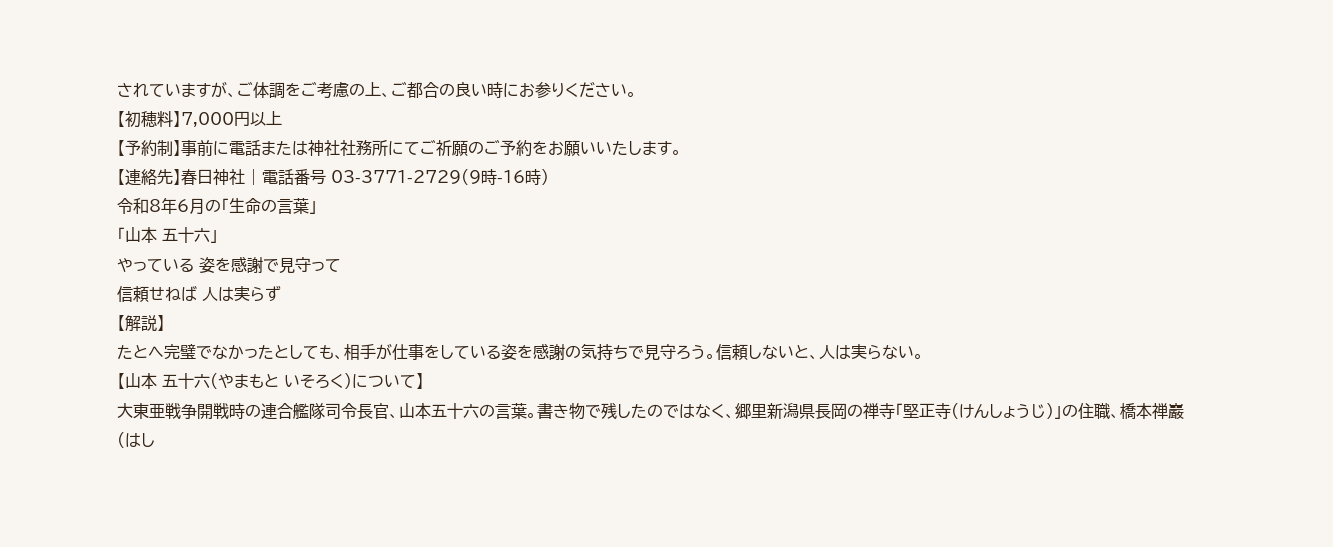されていますが、ご体調をご考慮の上、ご都合の良い時にお参りください。
【初穂料】7,000円以上
【予約制】事前に電話または神社社務所にてご祈願のご予約をお願いいたします。
【連絡先】春日神社 | 電話番号 03-3771-2729(9時-16時)
令和8年6月の「生命の言葉」
「山本 五十六」
やっている 姿を感謝で見守って
信頼せねば 人は実らず
【解説】
たとへ完璧でなかったとしても、相手が仕事をしている姿を感謝の気持ちで見守ろう。信頼しないと、人は実らない。
【山本 五十六(やまもと いそろく)について】
大東亜戦争開戦時の連合艦隊司令長官、山本五十六の言葉。書き物で残したのではなく、郷里新潟県長岡の禅寺「堅正寺(けんしょうじ)」の住職、橋本禅巖(はし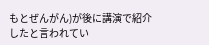もとぜんがん)が後に講演で紹介したと言われてい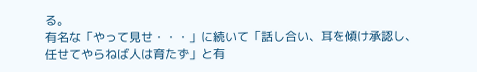る。
有名な「やって見せ・・・」に続いて「話し合い、耳を傾け承認し、任せてやらねば人は育たず」と有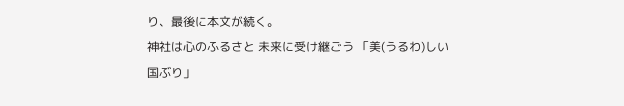り、最後に本文が続く。
神社は心のふるさと 未来に受け継ごう 「美(うるわ)しい国ぶり」